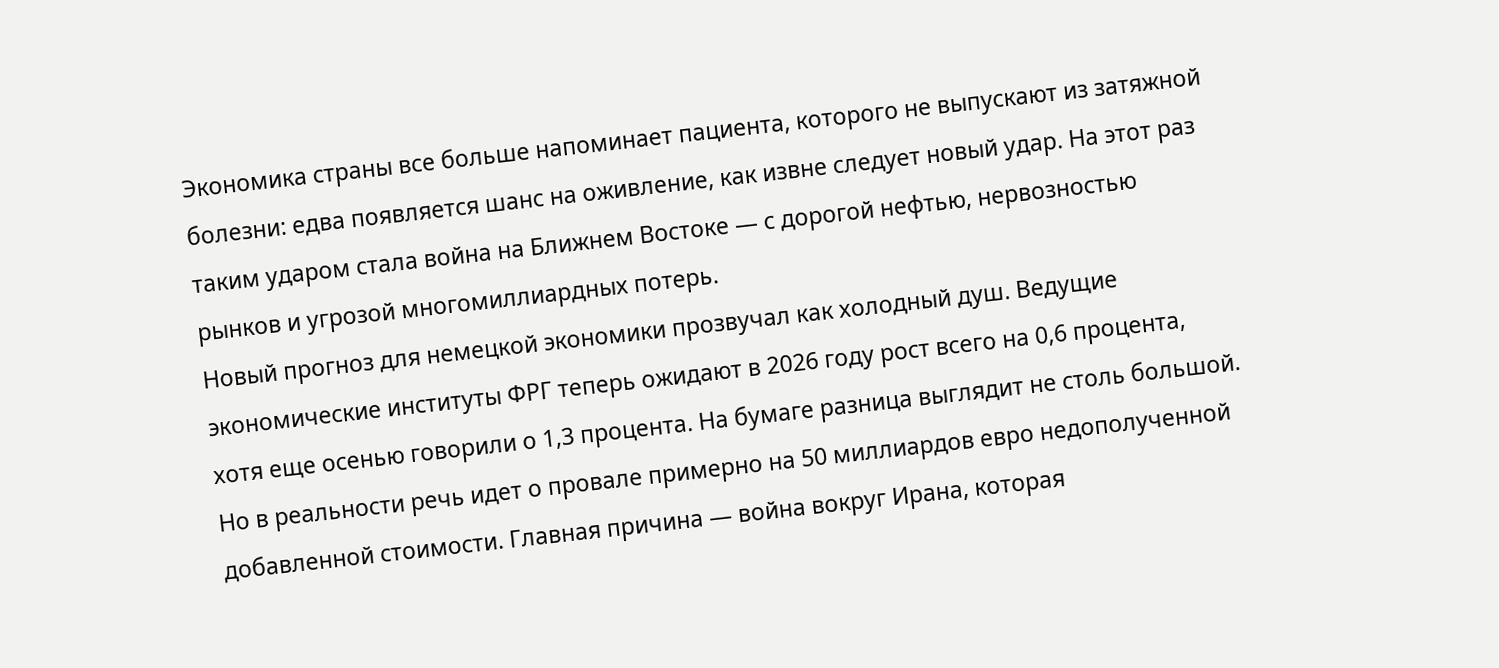Экономика страны все больше напоминает пациента, которого не выпускают из затяжной болезни: едва появляется шанс на оживление, как извне следует новый удар. На этот раз таким ударом стала война на Ближнем Востоке — с дорогой нефтью, нервозностью рынков и угрозой многомиллиардных потерь.
Новый прогноз для немецкой экономики прозвучал как холодный душ. Ведущие экономические институты ФРГ теперь ожидают в 2026 году рост всего на 0,6 процента, хотя еще осенью говорили о 1,3 процента. На бумаге разница выглядит не столь большой. Но в реальности речь идет о провале примерно на 50 миллиардов евро недополученной добавленной стоимости. Главная причина — война вокруг Ирана, которая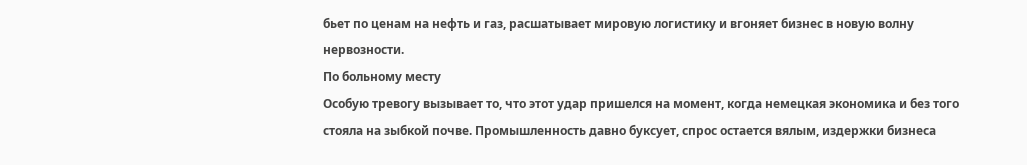бьет по ценам на нефть и газ, расшатывает мировую логистику и вгоняет бизнес в новую волну нервозности.
По больному месту
Особую тревогу вызывает то, что этот удар пришелся на момент, когда немецкая экономика и без того стояла на зыбкой почве. Промышленность давно буксует, спрос остается вялым, издержки бизнеса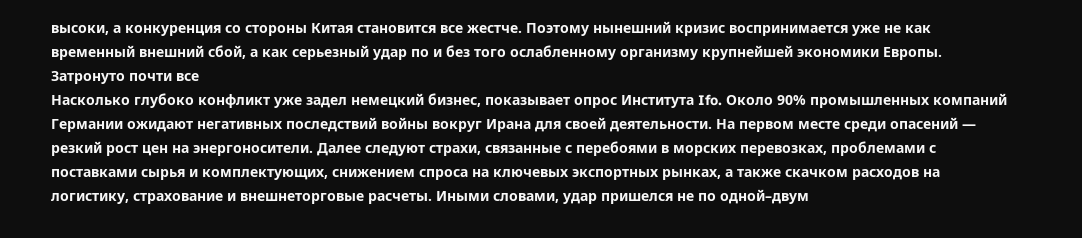высоки, а конкуренция со стороны Китая становится все жестче. Поэтому нынешний кризис воспринимается уже не как временный внешний сбой, а как серьезный удар по и без того ослабленному организму крупнейшей экономики Европы.
Затронуто почти все
Насколько глубоко конфликт уже задел немецкий бизнес, показывает опрос Института Ifo. Около 90% промышленных компаний Германии ожидают негативных последствий войны вокруг Ирана для своей деятельности. На первом месте среди опасений — резкий рост цен на энергоносители. Далее следуют страхи, связанные с перебоями в морских перевозках, проблемами с поставками сырья и комплектующих, снижением спроса на ключевых экспортных рынках, а также скачком расходов на логистику, страхование и внешнеторговые расчеты. Иными словами, удар пришелся не по одной–двум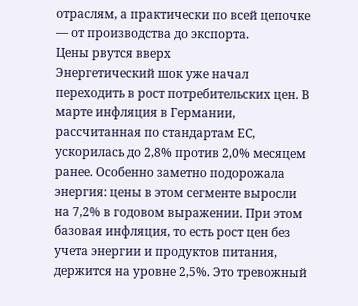отраслям, а практически по всей цепочке — от производства до экспорта.
Цены рвутся вверх
Энергетический шок уже начал переходить в рост потребительских цен. В марте инфляция в Германии, рассчитанная по стандартам ЕС, ускорилась до 2,8% против 2,0% месяцем ранее. Особенно заметно подорожала энергия: цены в этом сегменте выросли на 7,2% в годовом выражении. При этом базовая инфляция, то есть рост цен без учета энергии и продуктов питания, держится на уровне 2,5%. Это тревожный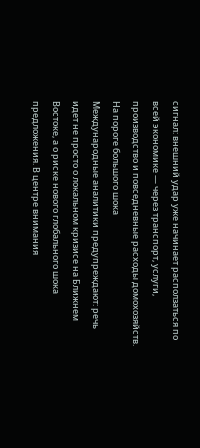сигнал: внешний удар уже начинает расползаться по всей экономике — через транспорт, услуги, производство и повседневные расходы домохозяйств.
На пороге большого шока
Международные аналитики предупреждают: речь идет не просто о локальном кризисе на Ближнем Востоке, а о риске нового глобального шока предложения. В центре внимания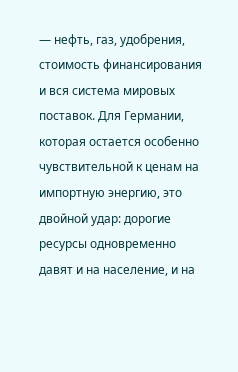— нефть, газ, удобрения, стоимость финансирования и вся система мировых поставок. Для Германии, которая остается особенно чувствительной к ценам на импортную энергию, это двойной удар: дорогие ресурсы одновременно давят и на население, и на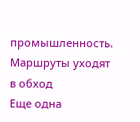промышленность.
Маршруты уходят в обход
Еще одна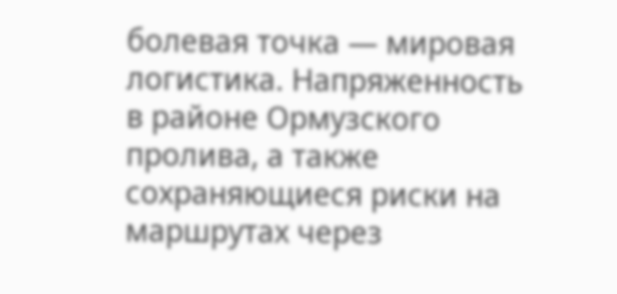болевая точка — мировая логистика. Напряженность в районе Ормузского пролива, а также сохраняющиеся риски на маршрутах через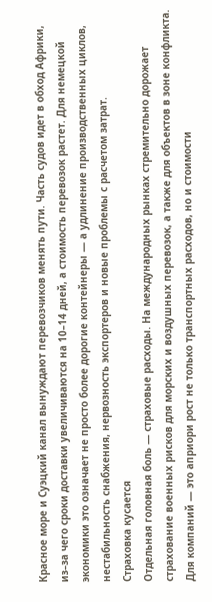Красное море и Суэцкий канал вынуждают перевозчиков менять пути. Часть судов идет в обход Африки, из–за чего сроки доставки увеличиваются на 10–14 дней, а стоимость перевозок растет. Для немецкой экономики это означает не просто более дорогие контейнеры — а удлинение производственных циклов, нестабильность снабжения, нервозность экспортеров и новые проблемы с расчетом затрат.
Страховка кусается
Отдельная головная боль — страховые расходы. На международных рынках стремительно дорожает страхование военных рисков для морских и воздушных перевозок, а также для объектов в зоне конфликта. Для компаний — это априори рост не только транспортных расходов, но и стоимости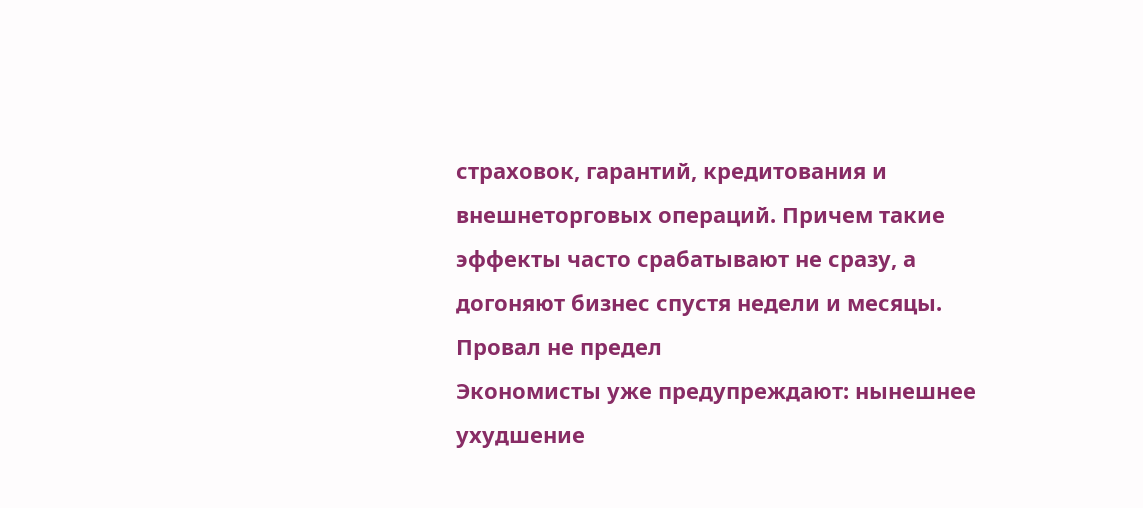страховок, гарантий, кредитования и внешнеторговых операций. Причем такие эффекты часто срабатывают не сразу, а догоняют бизнес спустя недели и месяцы.
Провал не предел
Экономисты уже предупреждают: нынешнее ухудшение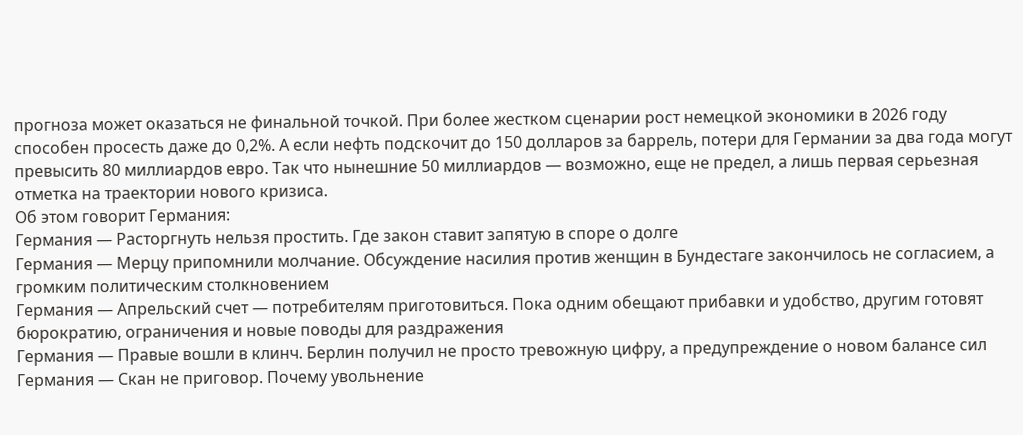прогноза может оказаться не финальной точкой. При более жестком сценарии рост немецкой экономики в 2026 году способен просесть даже до 0,2%. А если нефть подскочит до 150 долларов за баррель, потери для Германии за два года могут превысить 80 миллиардов евро. Так что нынешние 50 миллиардов — возможно, еще не предел, а лишь первая серьезная отметка на траектории нового кризиса.
Об этом говорит Германия:
Германия — Расторгнуть нельзя простить. Где закон ставит запятую в споре о долге
Германия — Мерцу припомнили молчание. Обсуждение насилия против женщин в Бундестаге закончилось не согласием, а громким политическим столкновением
Германия — Апрельский счет — потребителям приготовиться. Пока одним обещают прибавки и удобство, другим готовят бюрократию, ограничения и новые поводы для раздражения
Германия — Правые вошли в клинч. Берлин получил не просто тревожную цифру, а предупреждение о новом балансе сил
Германия — Скан не приговор. Почему увольнение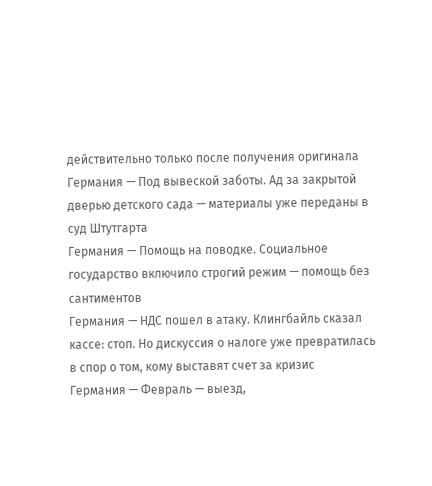действительно только после получения оригинала
Германия — Под вывеской заботы. Ад за закрытой дверью детского сада — материалы уже переданы в суд Штутгарта
Германия — Помощь на поводке. Социальное государство включило строгий режим — помощь без сантиментов
Германия — НДС пошел в атаку. Клингбайль сказал кассе: стоп. Но дискуссия о налоге уже превратилась в спор о том, кому выставят счет за кризис
Германия — Февраль — выезд,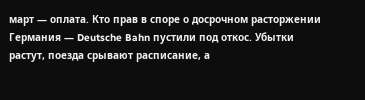март — оплата. Кто прав в споре о досрочном расторжении
Германия — Deutsche Bahn пустили под откос. Убытки растут, поезда срывают расписание, а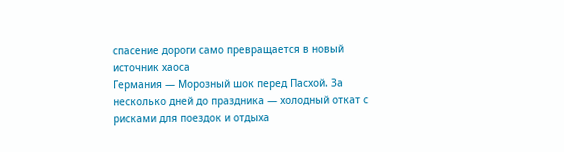спасение дороги само превращается в новый источник хаоса
Германия — Морозный шок перед Пасхой. За несколько дней до праздника — холодный откат с рисками для поездок и отдыха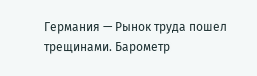Германия — Рынок труда пошел трещинами. Барометр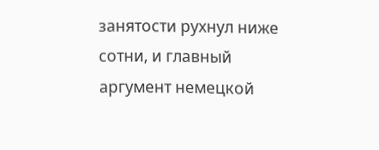занятости рухнул ниже сотни, и главный аргумент немецкой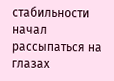стабильности начал рассыпаться на глазах